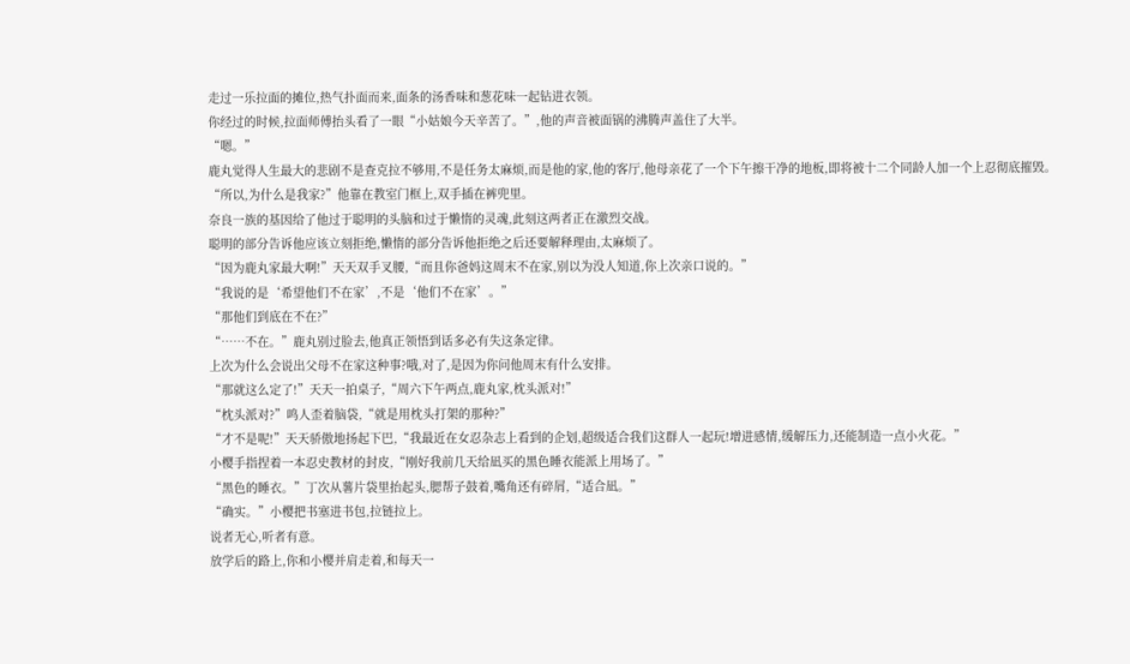走过一乐拉面的摊位,热气扑面而来,面条的汤香味和葱花味一起钻进衣领。
你经过的时候,拉面师傅抬头看了一眼“小姑娘今天辛苦了。”,他的声音被面锅的沸腾声盖住了大半。
“嗯。”
鹿丸觉得人生最大的悲剧不是查克拉不够用,不是任务太麻烦,而是他的家,他的客厅,他母亲花了一个下午擦干净的地板,即将被十二个同龄人加一个上忍彻底摧毁。
“所以,为什么是我家?”他靠在教室门框上,双手插在裤兜里。
奈良一族的基因给了他过于聪明的头脑和过于懒惰的灵魂,此刻这两者正在激烈交战。
聪明的部分告诉他应该立刻拒绝,懒惰的部分告诉他拒绝之后还要解释理由,太麻烦了。
“因为鹿丸家最大啊!”天天双手叉腰,“而且你爸妈这周末不在家,别以为没人知道,你上次亲口说的。”
“我说的是‘希望他们不在家’,不是‘他们不在家’。”
“那他们到底在不在?”
“……不在。”鹿丸别过脸去,他真正领悟到话多必有失这条定律。
上次为什么会说出父母不在家这种事?哦,对了,是因为你问他周末有什么安排。
“那就这么定了!”天天一拍桌子,“周六下午两点,鹿丸家,枕头派对!”
“枕头派对?”鸣人歪着脑袋,“就是用枕头打架的那种?”
“才不是呢!”天天骄傲地扬起下巴,“我最近在女忍杂志上看到的企划,超级适合我们这群人一起玩!增进感情,缓解压力,还能制造一点小火花。”
小樱手指捏着一本忍史教材的封皮,“刚好我前几天给凪买的黑色睡衣能派上用场了。”
“黑色的睡衣。”丁次从薯片袋里抬起头,腮帮子鼓着,嘴角还有碎屑,“适合凪。”
“确实。”小樱把书塞进书包,拉链拉上。
说者无心,听者有意。
放学后的路上,你和小樱并肩走着,和每天一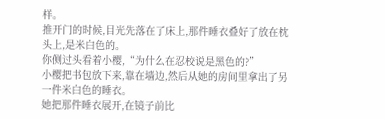样。
推开门的时候,目光先落在了床上,那件睡衣叠好了放在枕头上,是米白色的。
你侧过头看着小樱,“为什么在忍校说是黑色的?”
小樱把书包放下来,靠在墙边,然后从她的房间里拿出了另一件米白色的睡衣。
她把那件睡衣展开,在镜子前比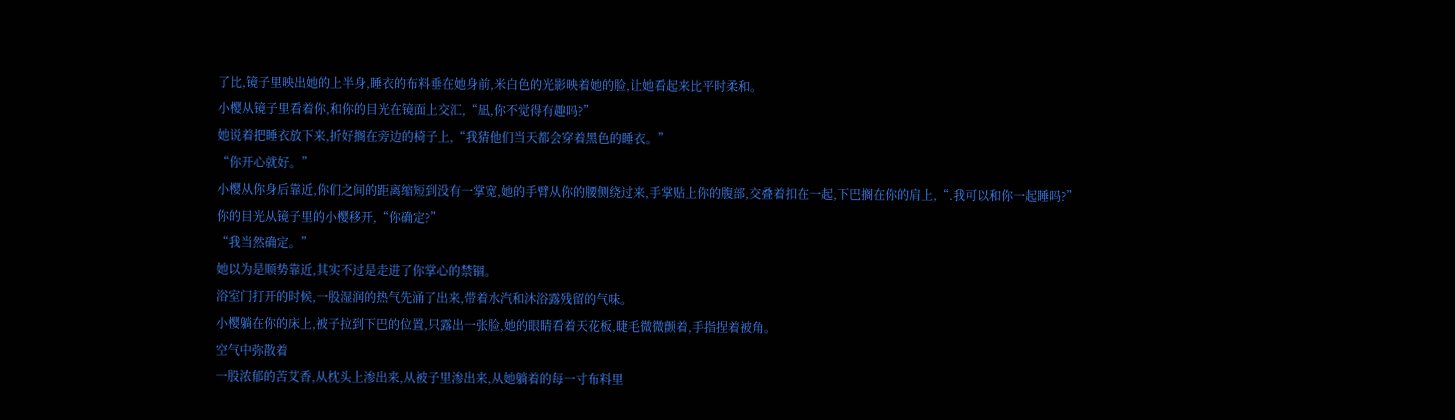了比,镜子里映出她的上半身,睡衣的布料垂在她身前,米白色的光影映着她的脸,让她看起来比平时柔和。
小樱从镜子里看着你,和你的目光在镜面上交汇,“凪,你不觉得有趣吗?”
她说着把睡衣放下来,折好搁在旁边的椅子上,“我猜他们当天都会穿着黑色的睡衣。”
“你开心就好。”
小樱从你身后靠近,你们之间的距离缩短到没有一掌宽,她的手臂从你的腰侧绕过来,手掌贴上你的腹部,交叠着扣在一起,下巴搁在你的肩上,“.我可以和你一起睡吗?”
你的目光从镜子里的小樱移开,“你确定?”
“我当然确定。”
她以为是顺势靠近,其实不过是走进了你掌心的禁锢。
浴室门打开的时候,一股湿润的热气先涌了出来,带着水汽和沐浴露残留的气味。
小樱躺在你的床上,被子拉到下巴的位置,只露出一张脸,她的眼睛看着天花板,睫毛微微颤着,手指捏着被角。
空气中弥散着
一股浓郁的苦艾香,从枕头上渗出来,从被子里渗出来,从她躺着的每一寸布料里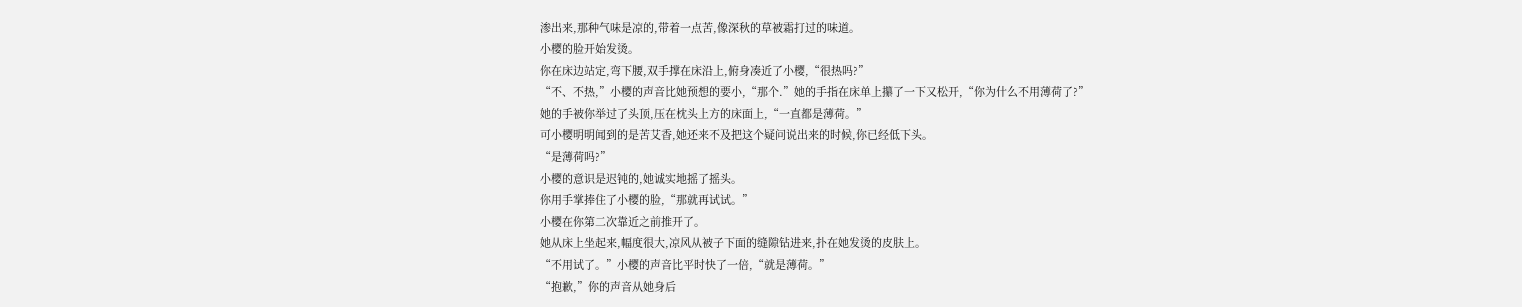渗出来,那种气味是凉的,带着一点苦,像深秋的草被霜打过的味道。
小樱的脸开始发烫。
你在床边站定,弯下腰,双手撑在床沿上,俯身凑近了小樱,“很热吗?”
“不、不热,”小樱的声音比她预想的要小,“那个.”她的手指在床单上攥了一下又松开,“你为什么不用薄荷了?”
她的手被你举过了头顶,压在枕头上方的床面上,“一直都是薄荷。”
可小樱明明闻到的是苦艾香,她还来不及把这个疑问说出来的时候,你已经低下头。
“是薄荷吗?”
小樱的意识是迟钝的,她诚实地摇了摇头。
你用手掌捧住了小樱的脸,“那就再试试。”
小樱在你第二次靠近之前推开了。
她从床上坐起来,幅度很大,凉风从被子下面的缝隙钻进来,扑在她发烫的皮肤上。
“不用试了。”小樱的声音比平时快了一倍,“就是薄荷。”
“抱歉,”你的声音从她身后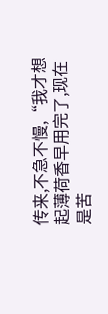传来,不急不慢,“我才想起薄荷香早用完了,现在是苦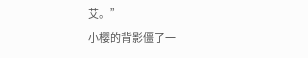艾。”
小樱的背影僵了一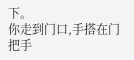下。
你走到门口,手搭在门把手